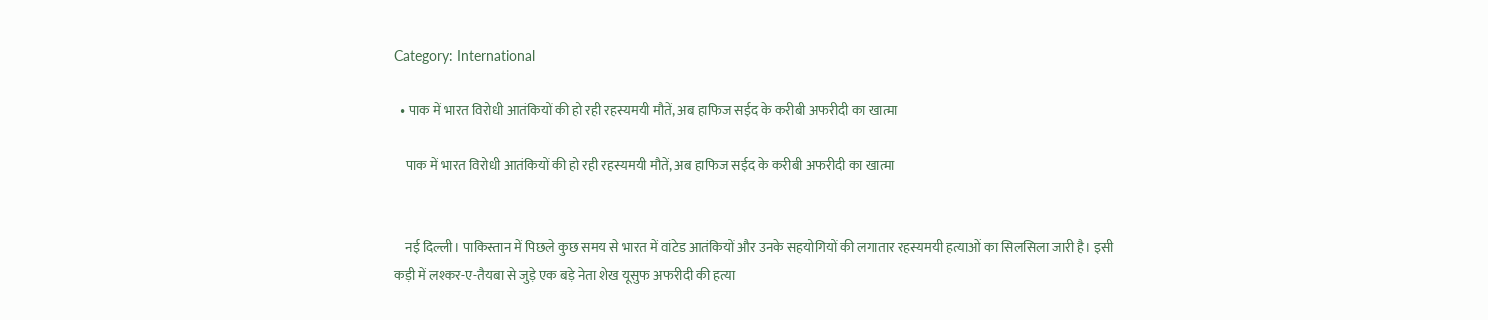Category: International

  • पाक में भारत विरोधी आतंकियों की हो रही रहस्यमयी मौतें, अब हाफिज सईद के करीबी अफरीदी का खात्मा

    पाक में भारत विरोधी आतंकियों की हो रही रहस्यमयी मौतें, अब हाफिज सईद के करीबी अफरीदी का खात्मा


    नई दिल्ली। पाकिस्तान में पिछले कुछ समय से भारत में वांटेड आतंकियों और उनके सहयोगियों की लगातार रहस्यमयी हत्याओं का सिलसिला जारी है। इसी कड़ी में लश्कर-ए-तैयबा से जुड़े एक बड़े नेता शेख यूसुफ अफरीदी की हत्या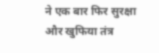ने एक बार फिर सुरक्षा और खुफिया तंत्र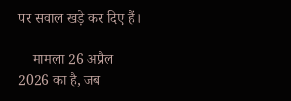पर सवाल खड़े कर दिए हैं।

    मामला 26 अप्रैल 2026 का है, जब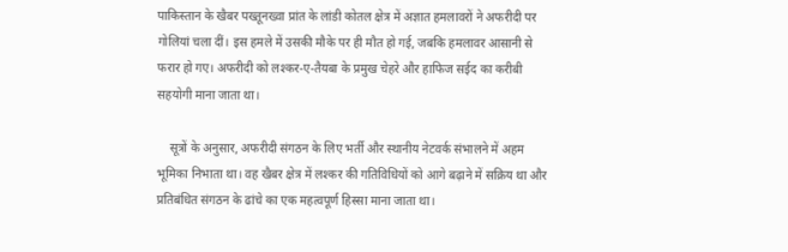पाकिस्तान के खैबर पख्तूनख्वा प्रांत के लांडी कोतल क्षेत्र में अज्ञात हमलावरों ने अफरीदी पर गोलियां चला दीं। इस हमले में उसकी मौके पर ही मौत हो गई, जबकि हमलावर आसानी से फरार हो गए। अफरीदी को लश्कर-ए-तैयबा के प्रमुख चेहरे और हाफिज सईद का करीबी सहयोगी माना जाता था।

    सूत्रों के अनुसार, अफरीदी संगठन के लिए भर्ती और स्थानीय नेटवर्क संभालने में अहम भूमिका निभाता था। वह खैबर क्षेत्र में लश्कर की गतिविधियों को आगे बढ़ाने में सक्रिय था और प्रतिबंधित संगठन के ढांचे का एक महत्वपूर्ण हिस्सा माना जाता था।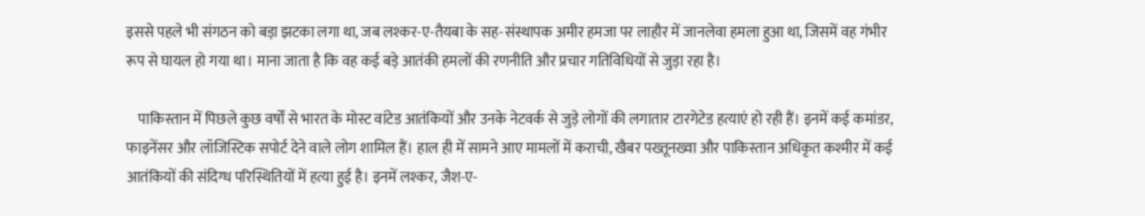इससे पहले भी संगठन को बड़ा झटका लगा था, जब लश्कर-ए-तैयबा के सह-संस्थापक अमीर हमजा पर लाहौर में जानलेवा हमला हुआ था, जिसमें वह गंभीर रूप से घायल हो गया था। माना जाता है कि वह कई बड़े आतंकी हमलों की रणनीति और प्रचार गतिविधियों से जुड़ा रहा है।

    पाकिस्तान में पिछले कुछ वर्षों से भारत के मोस्ट वांटेड आतंकियों और उनके नेटवर्क से जुड़े लोगों की लगातार टारगेटेड हत्याएं हो रही हैं। इनमें कई कमांडर, फाइनेंसर और लॉजिस्टिक सपोर्ट देने वाले लोग शामिल हैं। हाल ही में सामने आए मामलों में कराची, खैबर पख्तूनख्वा और पाकिस्तान अधिकृत कश्मीर में कई आतंकियों की संदिग्ध परिस्थितियों में हत्या हुई है। इनमें लश्कर, जैश-ए-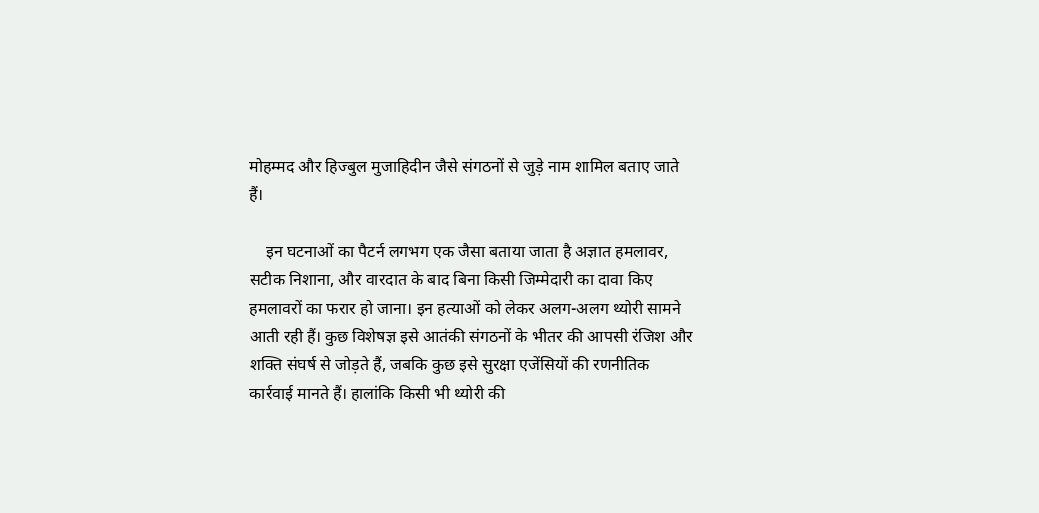मोहम्मद और हिज्बुल मुजाहिदीन जैसे संगठनों से जुड़े नाम शामिल बताए जाते हैं।

    इन घटनाओं का पैटर्न लगभग एक जैसा बताया जाता है अज्ञात हमलावर, सटीक निशाना, और वारदात के बाद बिना किसी जिम्मेदारी का दावा किए हमलावरों का फरार हो जाना। इन हत्याओं को लेकर अलग-अलग थ्योरी सामने आती रही हैं। कुछ विशेषज्ञ इसे आतंकी संगठनों के भीतर की आपसी रंजिश और शक्ति संघर्ष से जोड़ते हैं, जबकि कुछ इसे सुरक्षा एजेंसियों की रणनीतिक कार्रवाई मानते हैं। हालांकि किसी भी थ्योरी की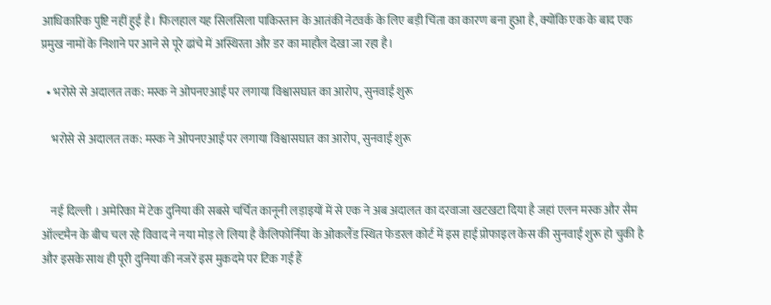आधिकारिक पुष्टि नहीं हुई है। फिलहाल यह सिलसिला पाकिस्तान के आतंकी नेटवर्क के लिए बड़ी चिंता का कारण बना हुआ है, क्योंकि एक के बाद एक प्रमुख नामों के निशाने पर आने से पूरे ढांचे में अस्थिरता और डर का माहौल देखा जा रहा है।

  • भरोसे से अदालत तक: मस्क ने ओपनएआई पर लगाया विश्वासघात का आरोप, सुनवाई शुरू

    भरोसे से अदालत तक: मस्क ने ओपनएआई पर लगाया विश्वासघात का आरोप, सुनवाई शुरू


    नई दिल्ली । अमेरिका में टेक दुनिया की सबसे चर्चित कानूनी लड़ाइयों में से एक ने अब अदालत का दरवाजा खटखटा दिया है जहां एलन मस्क और सैम ऑल्टमैन के बीच चल रहे विवाद ने नया मोड़ ले लिया है कैलिफोर्निया के ओकलैंड स्थित फेडरल कोर्ट में इस हाई प्रोफाइल केस की सुनवाई शुरू हो चुकी है और इसके साथ ही पूरी दुनिया की नजरें इस मुकदमे पर टिक गई हैं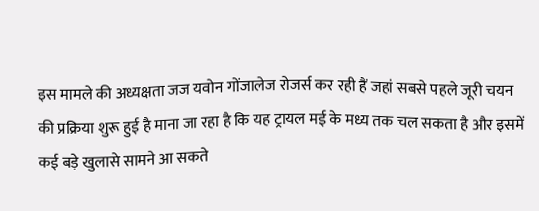इस मामले की अध्यक्षता जज यवोन गोंजालेज रोजर्स कर रही हैं जहां सबसे पहले जूरी चयन की प्रक्रिया शुरू हुई है माना जा रहा है कि यह ट्रायल मई के मध्य तक चल सकता है और इसमें कई बड़े खुलासे सामने आ सकते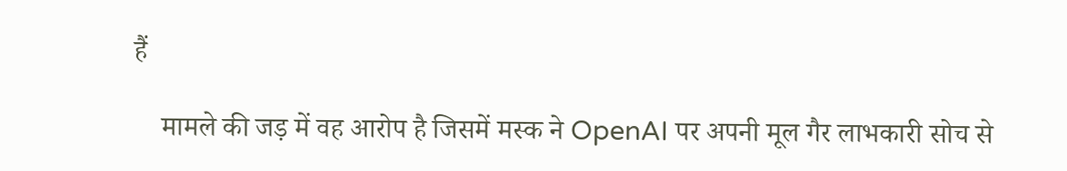हैं

    मामले की जड़ में वह आरोप है जिसमें मस्क ने OpenAI पर अपनी मूल गैर लाभकारी सोच से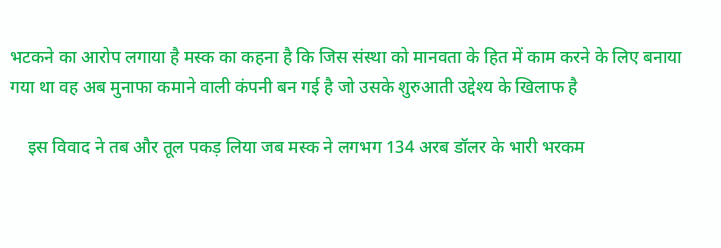भटकने का आरोप लगाया है मस्क का कहना है कि जिस संस्था को मानवता के हित में काम करने के लिए बनाया गया था वह अब मुनाफा कमाने वाली कंपनी बन गई है जो उसके शुरुआती उद्देश्य के खिलाफ है

    इस विवाद ने तब और तूल पकड़ लिया जब मस्क ने लगभग 134 अरब डॉलर के भारी भरकम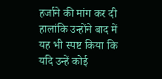हर्जाने की मांग कर दी हालांकि उन्होंने बाद में यह भी स्पष्ट किया कि यदि उन्हें कोई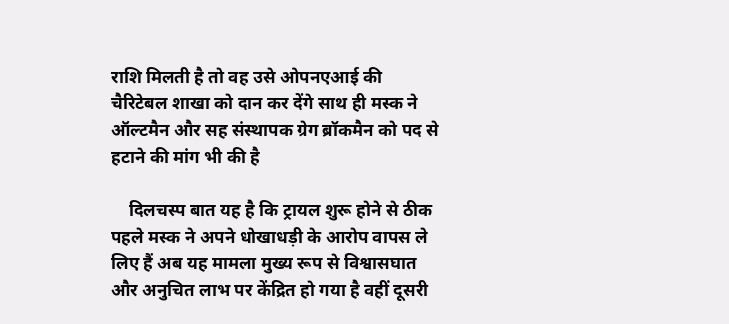राशि मिलती है तो वह उसे ओपनएआई की चैरिटेबल शाखा को दान कर देंगे साथ ही मस्क ने ऑल्टमैन और सह संस्थापक ग्रेग ब्रॉकमैन को पद से हटाने की मांग भी की है

    दिलचस्प बात यह है कि ट्रायल शुरू होने से ठीक पहले मस्क ने अपने धोखाधड़ी के आरोप वापस ले लिए हैं अब यह मामला मुख्य रूप से विश्वासघात और अनुचित लाभ पर केंद्रित हो गया है वहीं दूसरी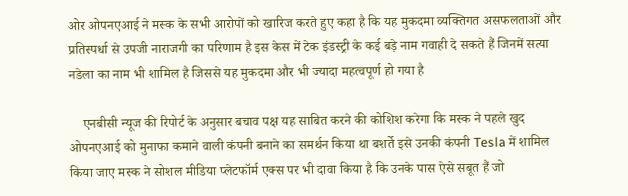ओर ओपनएआई ने मस्क के सभी आरोपों को खारिज करते हुए कहा है कि यह मुकदमा व्यक्तिगत असफलताओं और प्रतिस्पर्धा से उपजी नाराजगी का परिणाम है इस केस में टेक इंडस्ट्री के कई बड़े नाम गवाही दे सकते हैं जिनमें सत्या नडेला का नाम भी शामिल है जिससे यह मुकदमा और भी ज्यादा महत्वपूर्ण हो गया है

    एनबीसी न्यूज की रिपोर्ट के अनुसार बचाव पक्ष यह साबित करने की कोशिश करेगा कि मस्क ने पहले खुद ओपनएआई को मुनाफा कमाने वाली कंपनी बनाने का समर्थन किया था बशर्ते इसे उनकी कंपनी Tesla में शामिल किया जाए मस्क ने सोशल मीडिया प्लेटफॉर्म एक्स पर भी दावा किया है कि उनके पास ऐसे सबूत हैं जो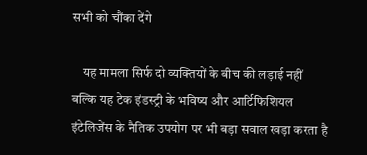सभी को चौंका देंगे

    यह मामला सिर्फ दो व्यक्तियों के बीच की लड़ाई नहीं बल्कि यह टेक इंडस्ट्री के भविष्य और आर्टिफिशियल इंटेलिजेंस के नैतिक उपयोग पर भी बड़ा सवाल खड़ा करता है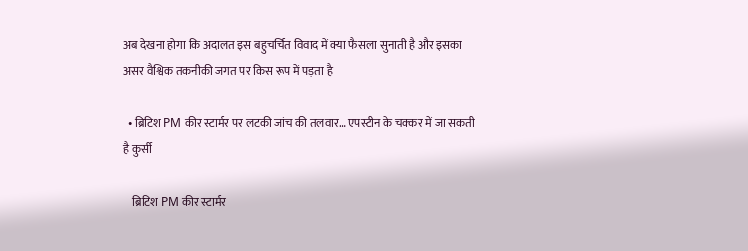अब देखना होगा कि अदालत इस बहुचर्चित विवाद में क्या फैसला सुनाती है और इसका असर वैश्विक तकनीकी जगत पर किस रूप में पड़ता है

  • ब्रिटिश PM कीर स्टार्मर पर लटकी जांच की तलवार… एपस्टीन के चक्कर में जा सकती है कुर्सी

    ब्रिटिश PM कीर स्टार्मर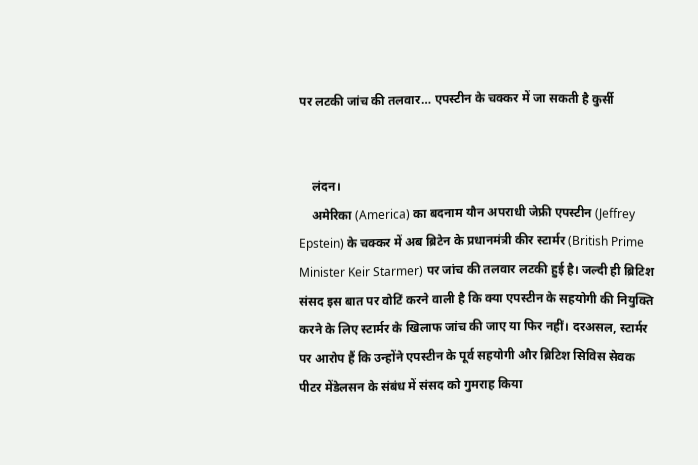पर लटकी जांच की तलवार… एपस्टीन के चक्कर में जा सकती है कुर्सी


    लंदन।
    अमेरिका (America) का बदनाम यौन अपराधी जेफ्री एपस्टीन (Jeffrey Epstein) के चक्कर में अब ब्रिटेन के प्रधानमंत्री कीर स्टार्मर (British Prime Minister Keir Starmer) पर जांच की तलवार लटकी हुई है। जल्दी ही ब्रिटिश संसद इस बात पर वोटिं करने वाली है कि क्या एपस्टीन के सहयोगी की नियुक्ति करने के लिए स्टार्मर के खिलाफ जांच की जाए या फिर नहीं। दरअसल, स्टार्मर पर आरोप हैं कि उन्होंने एपस्टीन के पूर्व सहयोगी और ब्रिटिश सिविस सेवक पीटर मेंडेलसन के संबंध में संसद को गुमराह किया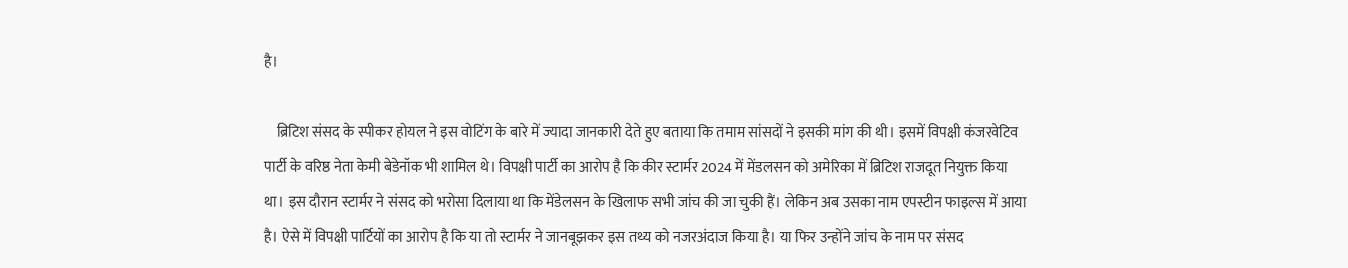है।

    ब्रिटिश संसद के स्पीकर होयल ने इस वोटिंग के बारे में ज्यादा जानकारी देते हुए बताया कि तमाम सांसदों ने इसकी मांग की थी। इसमें विपक्षी कंजरवेटिव पार्टी के वरिष्ठ नेता केमी बेडेनॉक भी शामिल थे। विपक्षी पार्टी का आरोप है कि कीर स्टार्मर 2024 में मेंडलसन को अमेरिका में ब्रिटिश राजदूत नियुक्त किया था। इस दौरान स्टार्मर ने संसद को भरोसा दिलाया था कि मेंडेलसन के खिलाफ सभी जांच की जा चुकी हैं। लेकिन अब उसका नाम एपस्टीन फाइल्स में आया है। ऐसे में विपक्षी पार्टियों का आरोप है कि या तो स्टार्मर ने जानबूझकर इस तथ्य को नजरअंदाज किया है। या फिर उन्होंने जांच के नाम पर संसद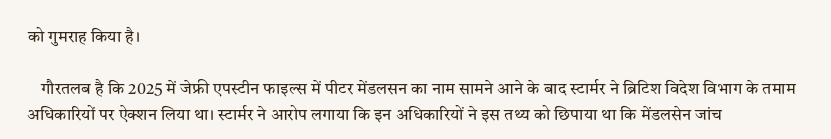को गुमराह किया है।

    गौरतलब है कि 2025 में जेफ्री एपस्टीन फाइल्स में पीटर मेंडलसन का नाम सामने आने के बाद स्टार्मर ने ब्रिटिश विदेश विभाग के तमाम अधिकारियों पर ऐक्शन लिया था। स्टार्मर ने आरोप लगाया कि इन अधिकारियों ने इस तथ्य को छिपाया था कि मेंडलसेन जांच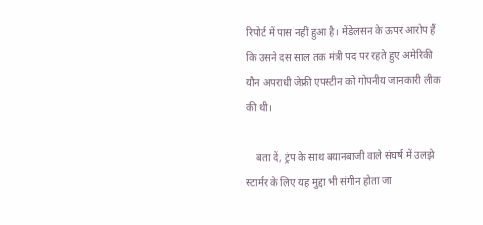रिपोर्ट में पास नहीं हुआ है। मेंडेलसन के ऊपर आरोप हैं कि उसने दस साल तक मंत्री पद पर रहते हुए अमेरिकी यौन अपराधी जेफ्री एपस्टीन को गोपनीय जानकारी लीक की थी।

    बता दें, ट्रंप के साथ बयानबाजी वाले संघर्ष में उलझे स्टार्मर के लिए यह मुद्दा भी संगीन होता जा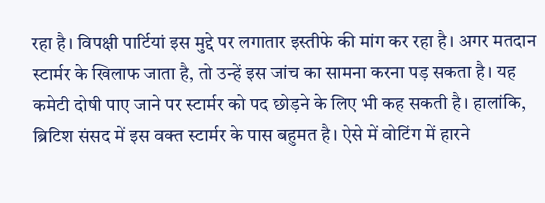रहा है। विपक्षी पार्टियां इस मुद्दे पर लगातार इस्तीफे की मांग कर रहा है। अगर मतदान स्टार्मर के खिलाफ जाता है, तो उन्हें इस जांच का सामना करना पड़ सकता है। यह कमेटी दोषी पाए जाने पर स्टार्मर को पद छोड़ने के लिए भी कह सकती है। हालांकि, ब्रिटिश संसद में इस वक्त स्टार्मर के पास बहुमत है। ऐसे में वोटिंग में हारने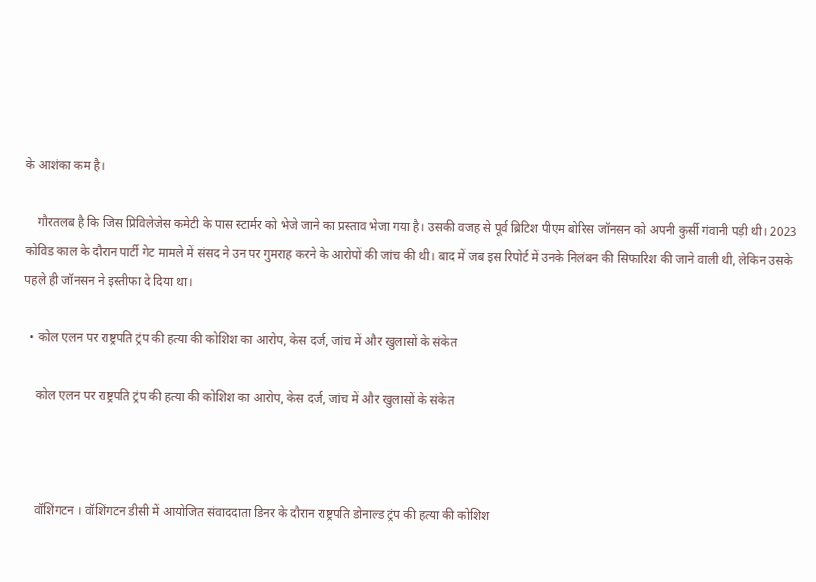के आशंका कम है।

    गौरतलब है कि जिस प्रिविलेजेस कमेटी के पास स्टार्मर को भेजे जाने का प्रस्ताव भेजा गया है। उसकी वजह से पूर्व ब्रिटिश पीएम बोरिस जॉनसन को अपनी कुर्सी गंवानी पड़ी थी। 2023 कोविड काल के दौरान पार्टी गेट मामले में संसद ने उन पर गुमराह करने के आरोपों की जांच की थी। बाद में जब इस रिपोर्ट में उनके निलंबन की सिफारिश की जाने वाली थी, लेकिन उसके पहले ही जॉनसन ने इस्तीफा दे दिया था।

  • कोल एलन पर राष्ट्रपति ट्रंप की हत्या की कोशिश का आरोप, केस दर्ज, जांच में और खुलासों के संकेत

    कोल एलन पर राष्ट्रपति ट्रंप की हत्या की कोशिश का आरोप, केस दर्ज, जांच में और खुलासों के संकेत



    वॉशिंगटन । वॉशिंगटन डीसी में आयोजित संवाददाता डिनर के दौरान राष्ट्रपति डोनाल्ड ट्रंप की हत्या की कोशिश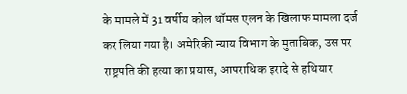के मामले में 31 वर्षीय कोल थॉमस एलन के खिलाफ मामला दर्ज कर लिया गया है। अमेरिकी न्याय विभाग के मुताबिक, उस पर राष्ट्रपति की हत्या का प्रयास, आपराधिक इरादे से हथियार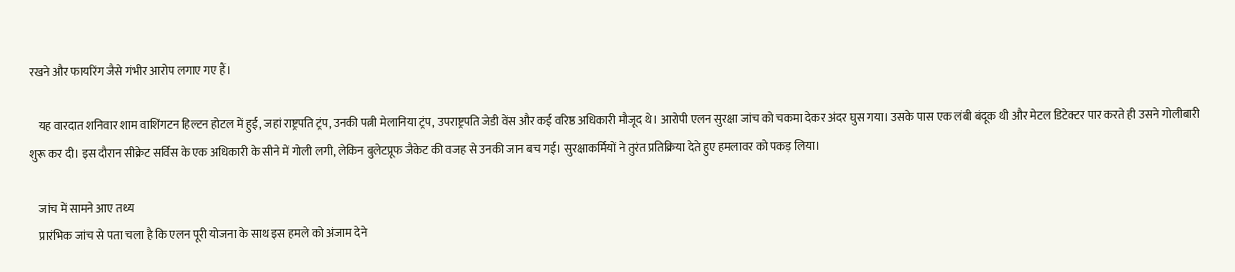रखने और फायरिंग जैसे गंभीर आरोप लगाए गए हैं।

    यह वारदात शनिवार शाम वाशिंगटन हिल्टन होटल में हुई, जहां राष्ट्रपति ट्रंप, उनकी पत्नी मेलानिया ट्रंप, उपराष्ट्रपति जेडी वेंस और कई वरिष्ठ अधिकारी मौजूद थे। आरोपी एलन सुरक्षा जांच को चकमा देकर अंदर घुस गया। उसके पास एक लंबी बंदूक थी और मेटल डिटेक्टर पार करते ही उसने गोलीबारी शुरू कर दी। इस दौरान सीक्रेट सर्विस के एक अधिकारी के सीने में गोली लगी, लेकिन बुलेटप्रूफ जैकेट की वजह से उनकी जान बच गई। सुरक्षाकर्मियों ने तुरंत प्रतिक्रिया देते हुए हमलावर को पकड़ लिया।

    जांच में सामने आए तथ्य
    प्रारंभिक जांच से पता चला है कि एलन पूरी योजना के साथ इस हमले को अंजाम देने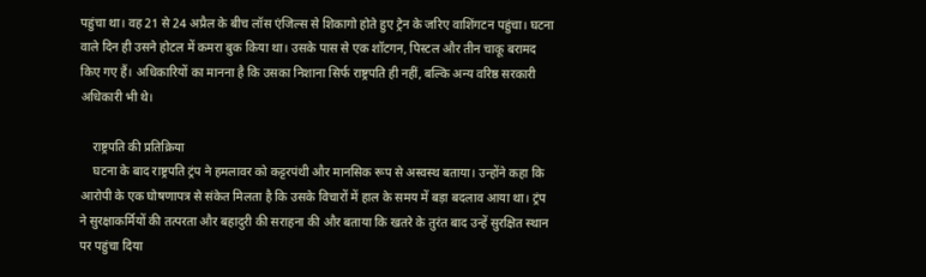पहुंचा था। वह 21 से 24 अप्रैल के बीच लॉस एंजिल्स से शिकागो होते हुए ट्रेन के जरिए वाशिंगटन पहुंचा। घटना वाले दिन ही उसने होटल में कमरा बुक किया था। उसके पास से एक शॉटगन, पिस्टल और तीन चाकू बरामद किए गए हैं। अधिकारियों का मानना है कि उसका निशाना सिर्फ राष्ट्रपति ही नहीं, बल्कि अन्य वरिष्ठ सरकारी अधिकारी भी थे।

    राष्ट्रपति की प्रतिक्रिया
    घटना के बाद राष्ट्रपति ट्रंप ने हमलावर को कट्टरपंथी और मानसिक रूप से अस्वस्थ बताया। उन्होंने कहा कि आरोपी के एक घोषणापत्र से संकेत मिलता है कि उसके विचारों में हाल के समय में बड़ा बदलाव आया था। ट्रंप ने सुरक्षाकर्मियों की तत्परता और बहादुरी की सराहना की और बताया कि खतरे के तुरंत बाद उन्हें सुरक्षित स्थान पर पहुंचा दिया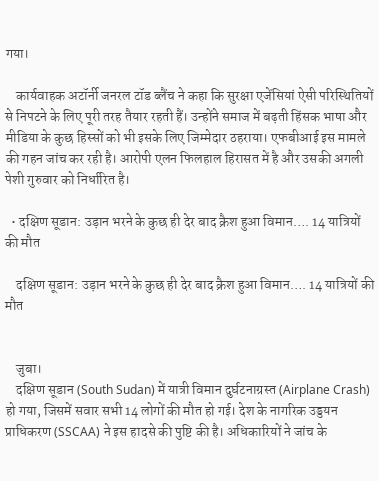गया।

    कार्यवाहक अटॉर्नी जनरल टॉड ब्लैंच ने कहा कि सुरक्षा एजेंसियां ऐसी परिस्थितियों से निपटने के लिए पूरी तरह तैयार रहती हैं। उन्होंने समाज में बढ़ती हिंसक भाषा और मीडिया के कुछ हिस्सों को भी इसके लिए जिम्मेदार ठहराया। एफबीआई इस मामले की गहन जांच कर रही है। आरोपी एलन फिलहाल हिरासत में है और उसकी अगली पेशी गुरुवार को निर्धारित है।

  • दक्षिण सूडान: उड़ान भरने के कुछ ही देर बाद क्रैश हुआ विमान…. 14 यात्रियों की मौत

    दक्षिण सूडान: उड़ान भरने के कुछ ही देर बाद क्रैश हुआ विमान…. 14 यात्रियों की मौत


    जुबा।
    दक्षिण सूडान (South Sudan) में यात्री विमान दुर्घटनाग्रस्त (Airplane Crash) हो गया, जिसमें सवार सभी 14 लोगों की मौत हो गई। देश के नागरिक उड्डयन प्राधिकरण (SSCAA) ने इस हादसे की पुष्टि की है। अधिकारियों ने जांच के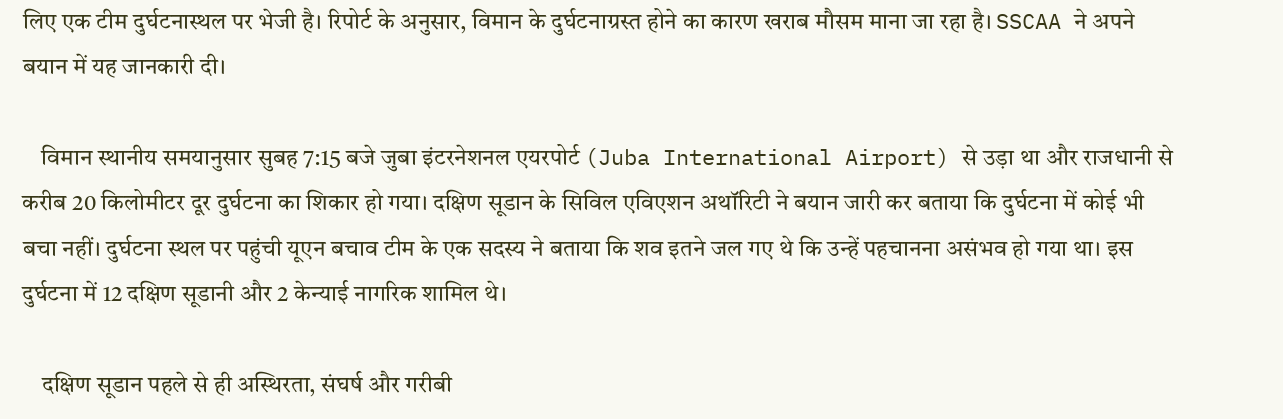लिए एक टीम दुर्घटनास्थल पर भेजी है। रिपोर्ट के अनुसार, विमान के दुर्घटनाग्रस्त होने का कारण खराब मौसम माना जा रहा है। SSCAA ने अपने बयान में यह जानकारी दी।

    विमान स्थानीय समयानुसार सुबह 7:15 बजे जुबा इंटरनेशनल एयरपोर्ट (Juba International Airport) से उड़ा था और राजधानी से करीब 20 किलोमीटर दूर दुर्घटना का शिकार हो गया। दक्षिण सूडान के सिविल एविएशन अथॉरिटी ने बयान जारी कर बताया कि दुर्घटना में कोई भी बचा नहीं। दुर्घटना स्थल पर पहुंची यूएन बचाव टीम के एक सदस्य ने बताया कि शव इतने जल गए थे कि उन्हें पहचानना असंभव हो गया था। इस दुर्घटना में 12 दक्षिण सूडानी और 2 केन्याई नागरिक शामिल थे।

    दक्षिण सूडान पहले से ही अस्थिरता, संघर्ष और गरीबी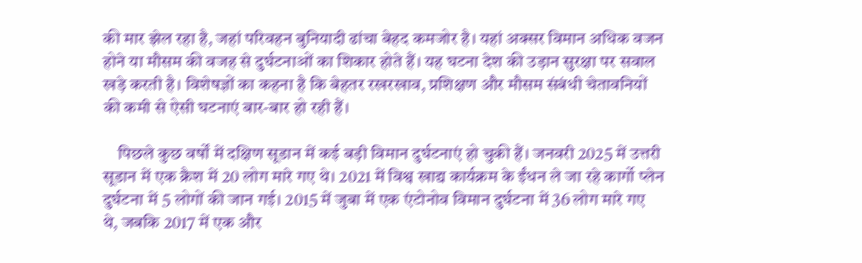की मार झेल रहा है, जहां परिवहन बुनियादी ढांचा बेहद कमजोर है। यहां अक्सर विमान अधिक वजन होने या मौसम की वजह से दुर्घटनाओं का शिकार होते हैं। यह घटना देश की उड़ान सुरक्षा पर सवाल खड़े करती है। विशेषज्ञों का कहना है कि बेहतर रखरखाव, प्रशिक्षण और मौसम संबंधी चेतावनियों की कमी से ऐसी घटनाएं बार-बार हो रही हैं।

    पिछले कुछ वर्षों में दक्षिण सूडान में कई बड़ी विमान दुर्घटनाएं हो चुकी हैं। जनवरी 2025 में उत्तरी सूडान में एक क्रैश में 20 लोग मारे गए थे। 2021 में विश्व खाद्य कार्यक्रम के ईंधन ले जा रहे कार्गो प्लेन दुर्घटना में 5 लोगों की जान गई। 2015 में जुबा में एक एंटोनोव विमान दुर्घटना में 36 लोग मारे गए थे, जबकि 2017 में एक और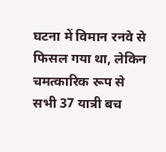घटना में विमान रनवे से फिसल गया था, लेकिन चमत्कारिक रूप से सभी 37 यात्री बच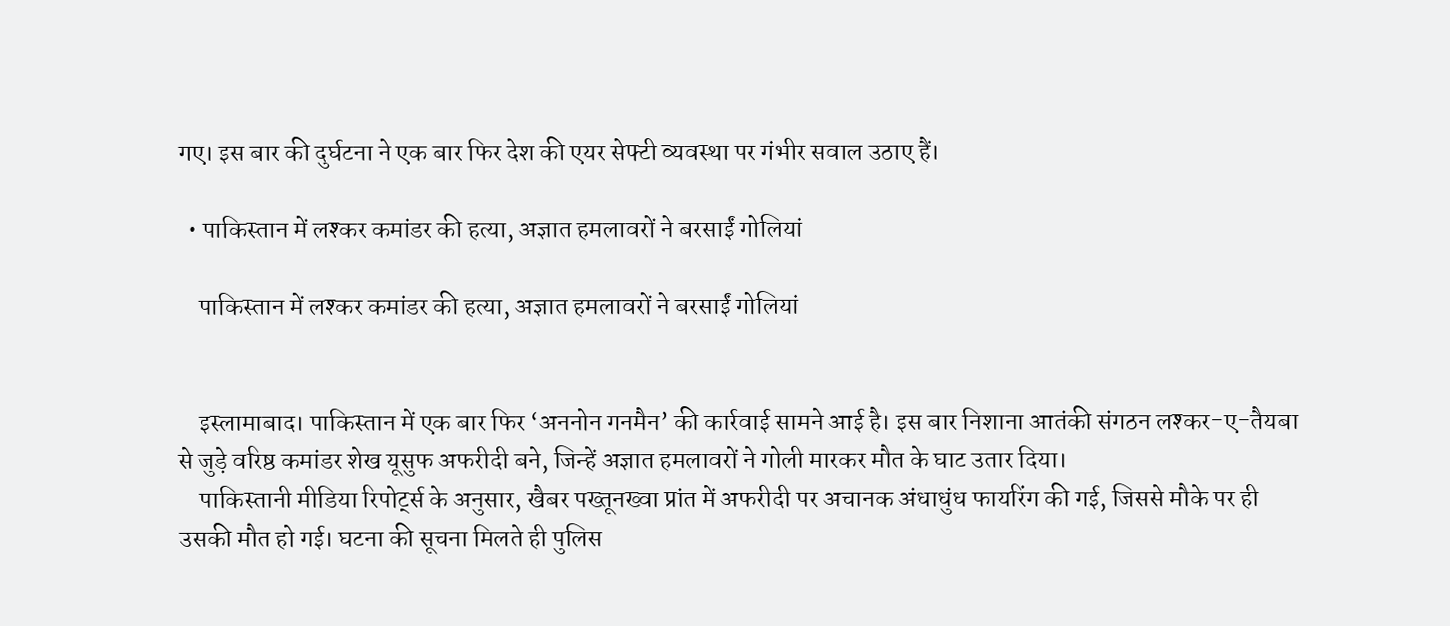गए। इस बार की दुर्घटना ने एक बार फिर देश की एयर सेफ्टी व्यवस्था पर गंभीर सवाल उठाए हैं।

  • पाकिस्तान में लश्कर कमांडर की हत्या, अज्ञात हमलावरों ने बरसाईं गोलियां

    पाकिस्तान में लश्कर कमांडर की हत्या, अज्ञात हमलावरों ने बरसाईं गोलियां


    इस्लामाबाद। पाकिस्तान में एक बार फिर ‘अननोन गनमैन’ की कार्रवाई सामने आई है। इस बार निशाना आतंकी संगठन लश्कर-ए-तैयबा से जुड़े वरिष्ठ कमांडर शेख यूसुफ अफरीदी बने, जिन्हें अज्ञात हमलावरों ने गोली मारकर मौत के घाट उतार दिया।
    पाकिस्तानी मीडिया रिपोर्ट्स के अनुसार, खैबर पख्तूनख्वा प्रांत में अफरीदी पर अचानक अंधाधुंध फायरिंग की गई, जिससे मौके पर ही उसकी मौत हो गई। घटना की सूचना मिलते ही पुलिस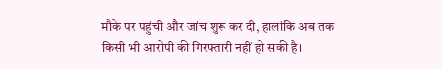मौके पर पहुंची और जांच शुरू कर दी, हालांकि अब तक किसी भी आरोपी की गिरफ्तारी नहीं हो सकी है।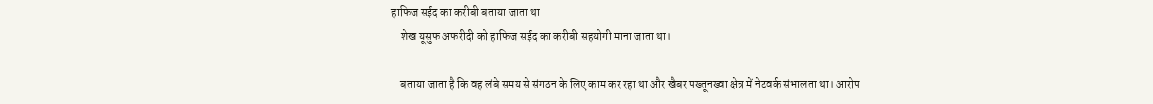हाफिज सईद का करीबी बताया जाता था
    शेख यूसुफ अफरीदी को हाफिज सईद का करीबी सहयोगी माना जाता था।

    बताया जाता है कि वह लंबे समय से संगठन के लिए काम कर रहा था और खैबर पख्तूनख्वा क्षेत्र में नेटवर्क संभालता था। आरोप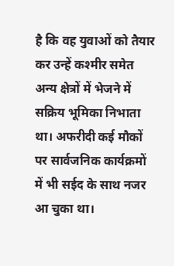है कि वह युवाओं को तैयार कर उन्हें कश्मीर समेत अन्य क्षेत्रों में भेजने में सक्रिय भूमिका निभाता था। अफरीदी कई मौकों पर सार्वजनिक कार्यक्रमों में भी सईद के साथ नजर आ चुका था।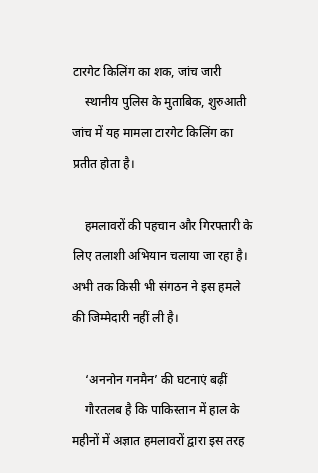टारगेट किलिंग का शक, जांच जारी
    स्थानीय पुलिस के मुताबिक, शुरुआती जांच में यह मामला टारगेट किलिंग का प्रतीत होता है।

    हमलावरों की पहचान और गिरफ्तारी के लिए तलाशी अभियान चलाया जा रहा है। अभी तक किसी भी संगठन ने इस हमले की जिम्मेदारी नहीं ली है।

    ‘अननोन गनमैन’ की घटनाएं बढ़ीं
    गौरतलब है कि पाकिस्तान में हाल के महीनों में अज्ञात हमलावरों द्वारा इस तरह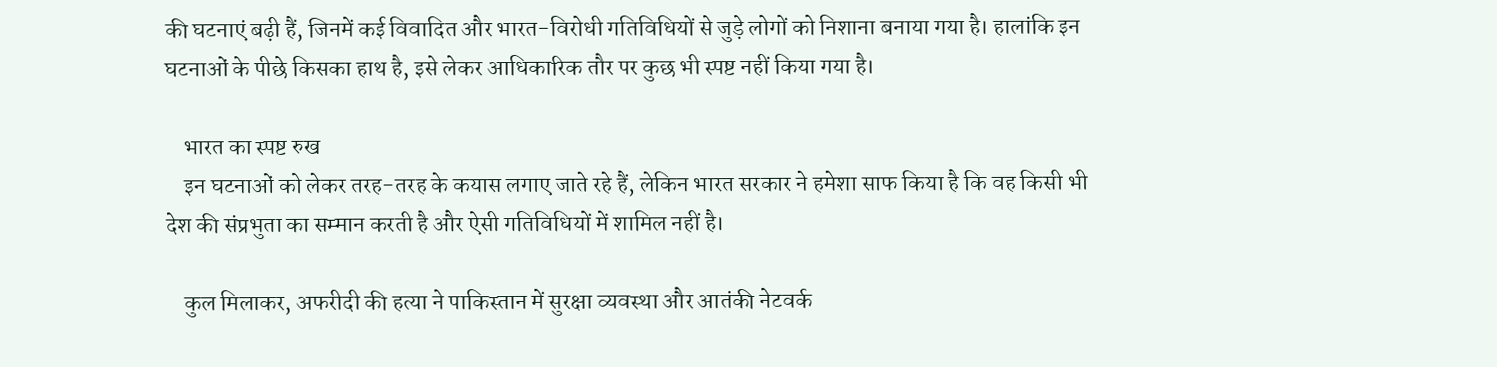की घटनाएं बढ़ी हैं, जिनमें कई विवादित और भारत-विरोधी गतिविधियों से जुड़े लोगों को निशाना बनाया गया है। हालांकि इन घटनाओं के पीछे किसका हाथ है, इसे लेकर आधिकारिक तौर पर कुछ भी स्पष्ट नहीं किया गया है।

    भारत का स्पष्ट रुख
    इन घटनाओं को लेकर तरह-तरह के कयास लगाए जाते रहे हैं, लेकिन भारत सरकार ने हमेशा साफ किया है कि वह किसी भी देश की संप्रभुता का सम्मान करती है और ऐसी गतिविधियों में शामिल नहीं है।

    कुल मिलाकर, अफरीदी की हत्या ने पाकिस्तान में सुरक्षा व्यवस्था और आतंकी नेटवर्क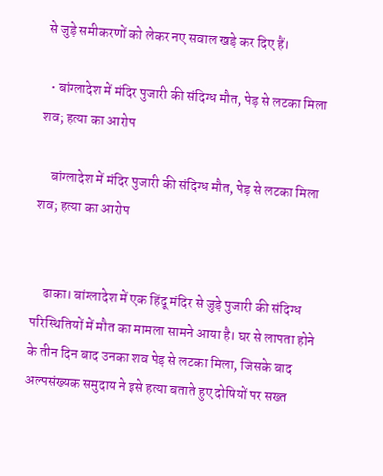से जुड़े समीकरणों को लेकर नए सवाल खड़े कर दिए हैं।

  • बांग्लादेश में मंदिर पुजारी की संदिग्ध मौत, पेड़ से लटका मिला शव; हत्या का आरोप

    बांग्लादेश में मंदिर पुजारी की संदिग्ध मौत, पेड़ से लटका मिला शव; हत्या का आरोप


    ढाका। बांग्लादेश में एक हिंदू मंदिर से जुड़े पुजारी की संदिग्ध परिस्थितियों में मौत का मामला सामने आया है। घर से लापता होने के तीन दिन बाद उनका शव पेड़ से लटका मिला, जिसके बाद अल्पसंख्यक समुदाय ने इसे हत्या बताते हुए दोषियों पर सख्त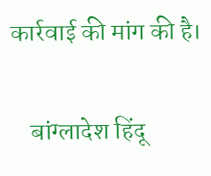कार्रवाई की मांग की है।

    बांग्लादेश हिंदू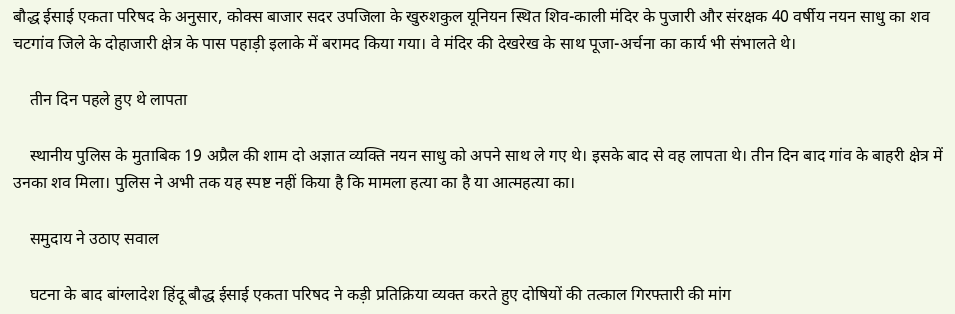बौद्ध ईसाई एकता परिषद के अनुसार, कोक्स बाजार सदर उपजिला के खुरुशकुल यूनियन स्थित शिव-काली मंदिर के पुजारी और संरक्षक 40 वर्षीय नयन साधु का शव चटगांव जिले के दोहाजारी क्षेत्र के पास पहाड़ी इलाके में बरामद किया गया। वे मंदिर की देखरेख के साथ पूजा-अर्चना का कार्य भी संभालते थे।

    तीन दिन पहले हुए थे लापता

    स्थानीय पुलिस के मुताबिक 19 अप्रैल की शाम दो अज्ञात व्यक्ति नयन साधु को अपने साथ ले गए थे। इसके बाद से वह लापता थे। तीन दिन बाद गांव के बाहरी क्षेत्र में उनका शव मिला। पुलिस ने अभी तक यह स्पष्ट नहीं किया है कि मामला हत्या का है या आत्महत्या का।

    समुदाय ने उठाए सवाल

    घटना के बाद बांग्लादेश हिंदू बौद्ध ईसाई एकता परिषद ने कड़ी प्रतिक्रिया व्यक्त करते हुए दोषियों की तत्काल गिरफ्तारी की मांग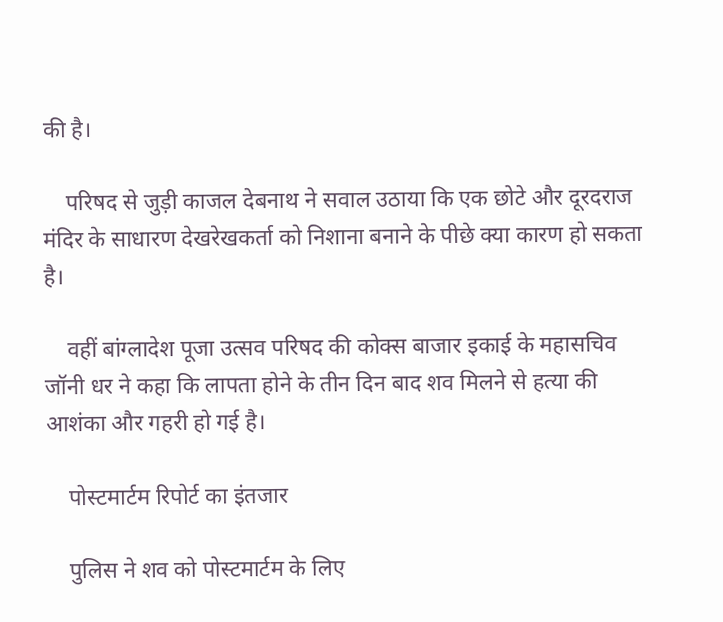की है।

    परिषद से जुड़ी काजल देबनाथ ने सवाल उठाया कि एक छोटे और दूरदराज मंदिर के साधारण देखरेखकर्ता को निशाना बनाने के पीछे क्या कारण हो सकता है।

    वहीं बांग्लादेश पूजा उत्सव परिषद की कोक्स बाजार इकाई के महासचिव जॉनी धर ने कहा कि लापता होने के तीन दिन बाद शव मिलने से हत्या की आशंका और गहरी हो गई है।

    पोस्टमार्टम रिपोर्ट का इंतजार

    पुलिस ने शव को पोस्टमार्टम के लिए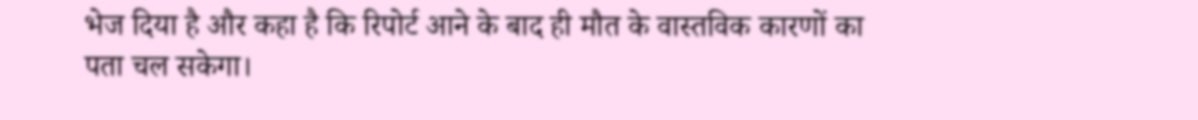भेज दिया है और कहा है कि रिपोर्ट आने के बाद ही मौत के वास्तविक कारणों का पता चल सकेगा।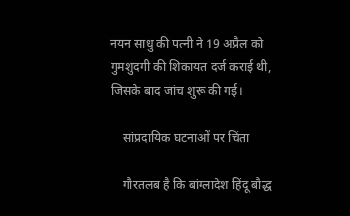नयन साधु की पत्नी ने 19 अप्रैल को गुमशुदगी की शिकायत दर्ज कराई थी, जिसके बाद जांच शुरू की गई।

    सांप्रदायिक घटनाओं पर चिंता

    गौरतलब है कि बांग्लादेश हिंदू बौद्ध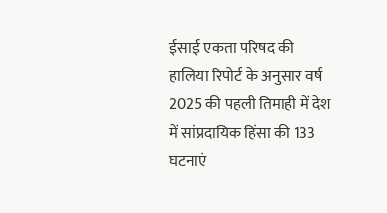ईसाई एकता परिषद की हालिया रिपोर्ट के अनुसार वर्ष 2025 की पहली तिमाही में देश में सांप्रदायिक हिंसा की 133 घटनाएं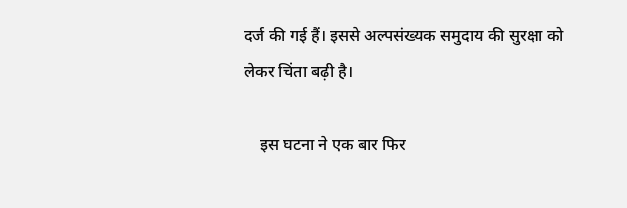दर्ज की गई हैं। इससे अल्पसंख्यक समुदाय की सुरक्षा को लेकर चिंता बढ़ी है।

    इस घटना ने एक बार फिर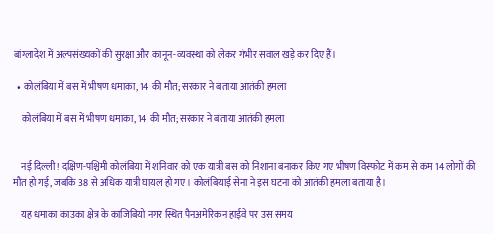बांग्लादेश में अल्पसंख्यकों की सुरक्षा और कानून-व्यवस्था को लेकर गंभीर सवाल खड़े कर दिए हैं।

  • कोलंबिया में बस में भीषण धमाका, 14 की मौत; सरकार ने बताया आतंकी हमला

    कोलंबिया में बस में भीषण धमाका, 14 की मौत; सरकार ने बताया आतंकी हमला


    नई दिल्ली! दक्षिण-पश्चिमी कोलंबिया में शनिवार को एक यात्री बस को निशाना बनाकर किए गए भीषण विस्फोट में कम से कम 14 लोगों की मौत हो गई, जबकि 38 से अधिक यात्री घायल हो गए। कोलंबियाई सेना ने इस घटना को आतंकी हमला बताया है।

    यह धमाका काउका क्षेत्र के काजिबियो नगर स्थित पैनअमेरिकन हाईवे पर उस समय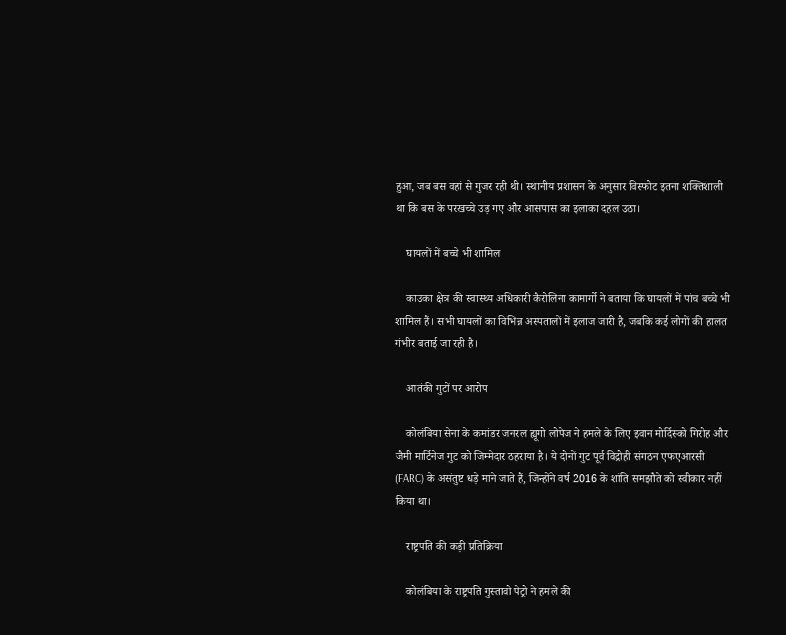हुआ, जब बस वहां से गुजर रही थी। स्थानीय प्रशासन के अनुसार विस्फोट इतना शक्तिशाली था कि बस के परखच्चे उड़ गए और आसपास का इलाका दहल उठा।

    घायलों में बच्चे भी शामिल

    काउका क्षेत्र की स्वास्थ्य अधिकारी कैरोलिना कामार्गो ने बताया कि घायलों में पांच बच्चे भी शामिल हैं। सभी घायलों का विभिन्न अस्पतालों में इलाज जारी है, जबकि कई लोगों की हालत गंभीर बताई जा रही है।

    आतंकी गुटों पर आरोप

    कोलंबिया सेना के कमांडर जनरल ह्यूगो लोपेज ने हमले के लिए इवान मोर्दिस्को गिरोह और जैमी मार्टिनेज गुट को जिम्मेदार ठहराया है। ये दोनों गुट पूर्व विद्रोही संगठन एफएआरसी (FARC) के असंतुष्ट धड़े माने जाते हैं, जिन्होंने वर्ष 2016 के शांति समझौते को स्वीकार नहीं किया था।

    राष्ट्रपति की कड़ी प्रतिक्रिया

    कोलंबिया के राष्ट्रपति गुस्तावो पेट्रो ने हमले की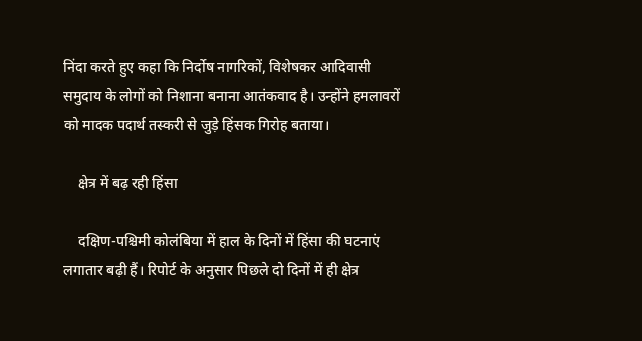निंदा करते हुए कहा कि निर्दोष नागरिकों, विशेषकर आदिवासी समुदाय के लोगों को निशाना बनाना आतंकवाद है। उन्होंने हमलावरों को मादक पदार्थ तस्करी से जुड़े हिंसक गिरोह बताया।

    क्षेत्र में बढ़ रही हिंसा

    दक्षिण-पश्चिमी कोलंबिया में हाल के दिनों में हिंसा की घटनाएं लगातार बढ़ी हैं। रिपोर्ट के अनुसार पिछले दो दिनों में ही क्षेत्र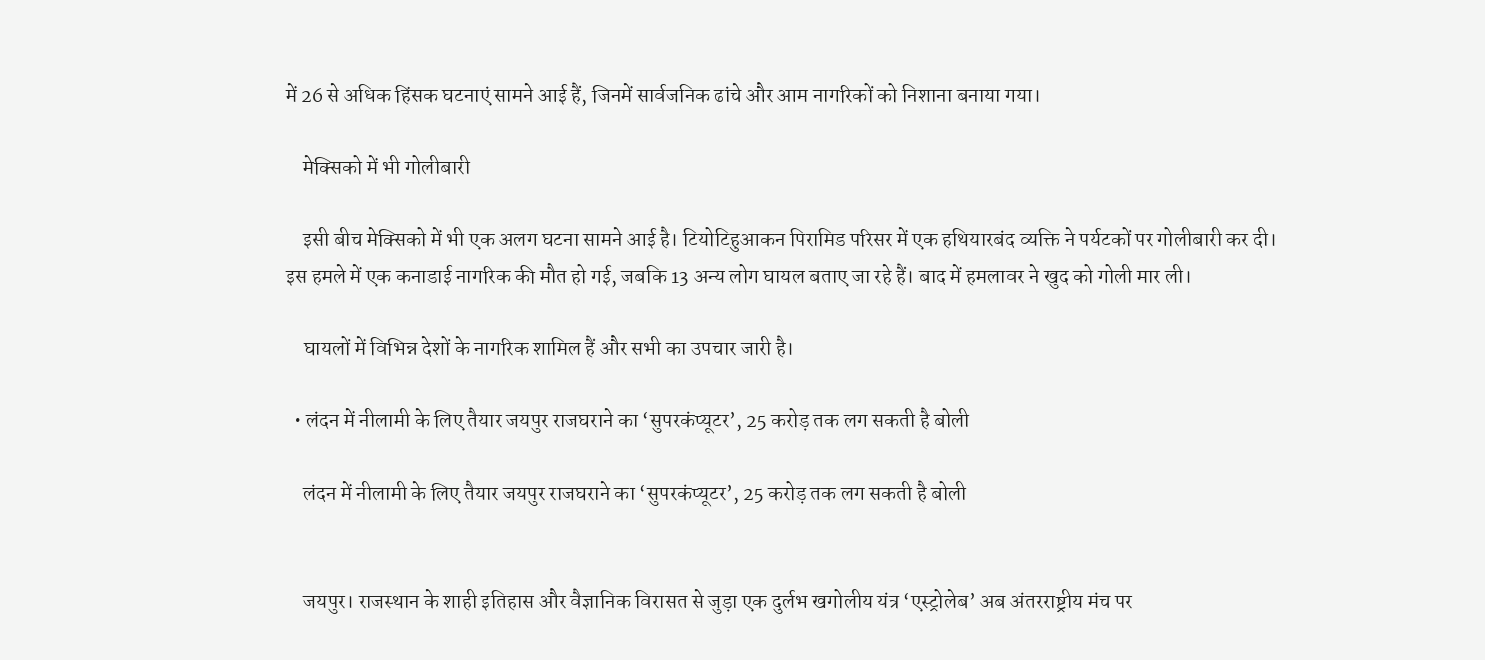में 26 से अधिक हिंसक घटनाएं सामने आई हैं, जिनमें सार्वजनिक ढांचे और आम नागरिकों को निशाना बनाया गया।

    मेक्सिको में भी गोलीबारी

    इसी बीच मेक्सिको में भी एक अलग घटना सामने आई है। टियोटिहुआकन पिरामिड परिसर में एक हथियारबंद व्यक्ति ने पर्यटकों पर गोलीबारी कर दी। इस हमले में एक कनाडाई नागरिक की मौत हो गई, जबकि 13 अन्य लोग घायल बताए जा रहे हैं। बाद में हमलावर ने खुद को गोली मार ली।

    घायलों में विभिन्न देशों के नागरिक शामिल हैं और सभी का उपचार जारी है।

  • लंदन में नीलामी के लिए तैयार जयपुर राजघराने का ‘सुपरकंप्यूटर’, 25 करोड़ तक लग सकती है बोली

    लंदन में नीलामी के लिए तैयार जयपुर राजघराने का ‘सुपरकंप्यूटर’, 25 करोड़ तक लग सकती है बोली


    जयपुर। राजस्थान के शाही इतिहास और वैज्ञानिक विरासत से जुड़ा एक दुर्लभ खगोलीय यंत्र ‘एस्ट्रोलेब’ अब अंतरराष्ट्रीय मंच पर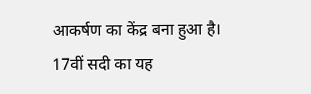आकर्षण का केंद्र बना हुआ है। 17वीं सदी का यह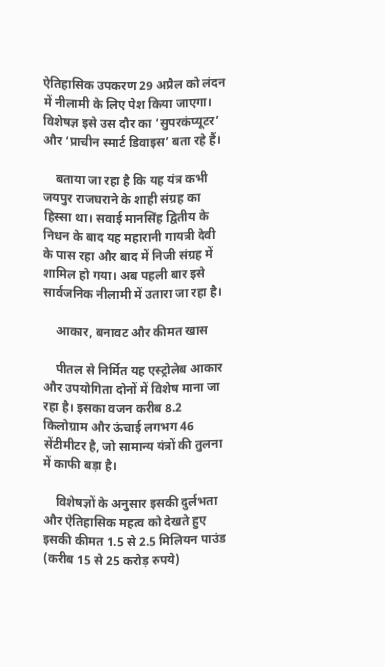ऐतिहासिक उपकरण 29 अप्रैल को लंदन में नीलामी के लिए पेश किया जाएगा। विशेषज्ञ इसे उस दौर का ‘सुपरकंप्यूटर’ और ‘प्राचीन स्मार्ट डिवाइस’ बता रहे हैं।

    बताया जा रहा है कि यह यंत्र कभी जयपुर राजघराने के शाही संग्रह का हिस्सा था। सवाई मानसिंह द्वितीय के निधन के बाद यह महारानी गायत्री देवी के पास रहा और बाद में निजी संग्रह में शामिल हो गया। अब पहली बार इसे सार्वजनिक नीलामी में उतारा जा रहा है।

    आकार, बनावट और कीमत खास

    पीतल से निर्मित यह एस्ट्रोलेब आकार और उपयोगिता दोनों में विशेष माना जा रहा है। इसका वजन करीब 8.2 किलोग्राम और ऊंचाई लगभग 46 सेंटीमीटर है, जो सामान्य यंत्रों की तुलना में काफी बड़ा है।

    विशेषज्ञों के अनुसार इसकी दुर्लभता और ऐतिहासिक महत्व को देखते हुए इसकी कीमत 1.5 से 2.5 मिलियन पाउंड (करीब 15 से 25 करोड़ रुपये)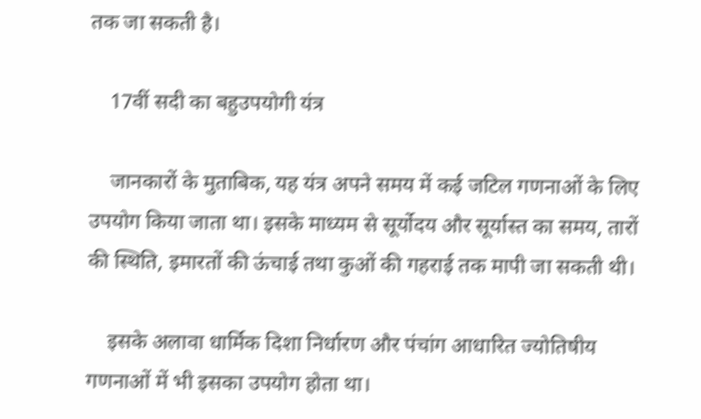तक जा सकती है।

    17वीं सदी का बहुउपयोगी यंत्र

    जानकारों के मुताबिक, यह यंत्र अपने समय में कई जटिल गणनाओं के लिए उपयोग किया जाता था। इसके माध्यम से सूर्योदय और सूर्यास्त का समय, तारों की स्थिति, इमारतों की ऊंचाई तथा कुओं की गहराई तक मापी जा सकती थी।

    इसके अलावा धार्मिक दिशा निर्धारण और पंचांग आधारित ज्योतिषीय गणनाओं में भी इसका उपयोग होता था।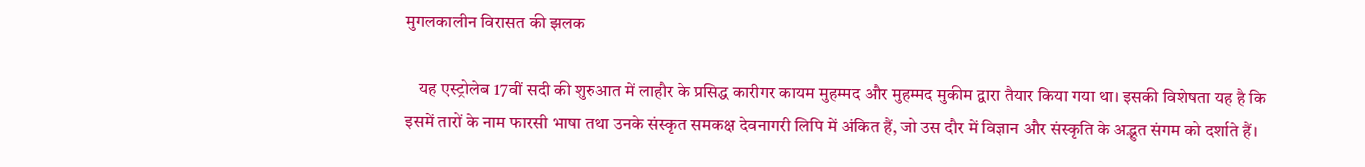मुगलकालीन विरासत की झलक

    यह एस्ट्रोलेब 17वीं सदी की शुरुआत में लाहौर के प्रसिद्ध कारीगर कायम मुहम्मद और मुहम्मद मुकीम द्वारा तैयार किया गया था। इसकी विशेषता यह है कि इसमें तारों के नाम फारसी भाषा तथा उनके संस्कृत समकक्ष देवनागरी लिपि में अंकित हैं, जो उस दौर में विज्ञान और संस्कृति के अद्भुत संगम को दर्शाते हैं।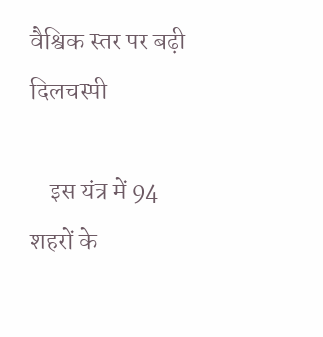वैश्विक स्तर पर बढ़ी दिलचस्पी

    इस यंत्र में 94 शहरों के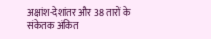अक्षांश-देशांतर और 38 तारों के संकेतक अंकित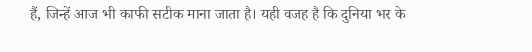हैं, जिन्हें आज भी काफी सटीक माना जाता है। यही वजह है कि दुनिया भर के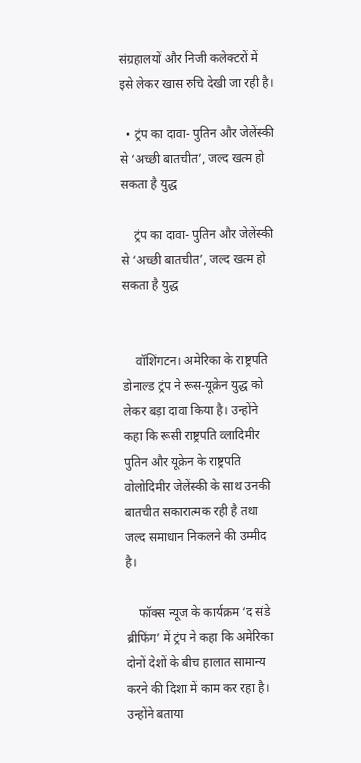संग्रहालयों और निजी कलेक्टरों में इसे लेकर खास रुचि देखी जा रही है।

  • ट्रंप का दावा- पुतिन और जेलेंस्की से ‘अच्छी बातचीत’, जल्द खत्म हो सकता है युद्ध

    ट्रंप का दावा- पुतिन और जेलेंस्की से ‘अच्छी बातचीत’, जल्द खत्म हो सकता है युद्ध


    वॉशिंगटन। अमेरिका के राष्ट्रपति डोनाल्ड ट्रंप ने रूस-यूक्रेन युद्ध को लेकर बड़ा दावा किया है। उन्होंने कहा कि रूसी राष्ट्रपति व्लादिमीर पुतिन और यूक्रेन के राष्ट्रपति वोलोदिमीर जेलेंस्की के साथ उनकी बातचीत सकारात्मक रही है तथा जल्द समाधान निकलने की उम्मीद है।

    फॉक्स न्यूज के कार्यक्रम ‘द संडे ब्रीफिंग’ में ट्रंप ने कहा कि अमेरिका दोनों देशों के बीच हालात सामान्य करने की दिशा में काम कर रहा है। उन्होंने बताया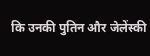कि उनकी पुतिन और जेलेंस्की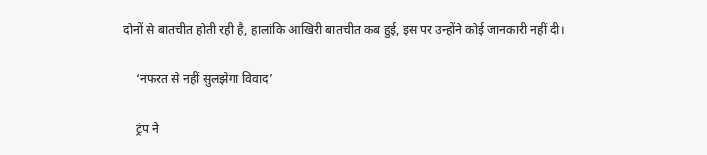दोनों से बातचीत होती रही है, हालांकि आखिरी बातचीत कब हुई, इस पर उन्होंने कोई जानकारी नहीं दी।

    ‘नफरत से नहीं सुलझेगा विवाद’

    ट्रंप ने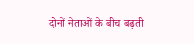दोनों नेताओं के बीच बढ़ती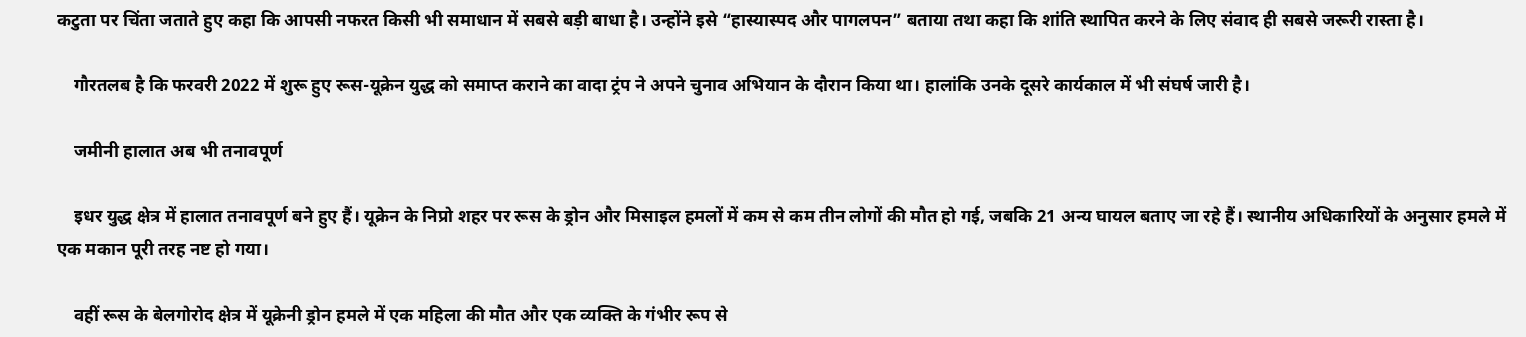कटुता पर चिंता जताते हुए कहा कि आपसी नफरत किसी भी समाधान में सबसे बड़ी बाधा है। उन्होंने इसे “हास्यास्पद और पागलपन” बताया तथा कहा कि शांति स्थापित करने के लिए संवाद ही सबसे जरूरी रास्ता है।

    गौरतलब है कि फरवरी 2022 में शुरू हुए रूस-यूक्रेन युद्ध को समाप्त कराने का वादा ट्रंप ने अपने चुनाव अभियान के दौरान किया था। हालांकि उनके दूसरे कार्यकाल में भी संघर्ष जारी है।

    जमीनी हालात अब भी तनावपूर्ण

    इधर युद्ध क्षेत्र में हालात तनावपूर्ण बने हुए हैं। यूक्रेन के निप्रो शहर पर रूस के ड्रोन और मिसाइल हमलों में कम से कम तीन लोगों की मौत हो गई, जबकि 21 अन्य घायल बताए जा रहे हैं। स्थानीय अधिकारियों के अनुसार हमले में एक मकान पूरी तरह नष्ट हो गया।

    वहीं रूस के बेलगोरोद क्षेत्र में यूक्रेनी ड्रोन हमले में एक महिला की मौत और एक व्यक्ति के गंभीर रूप से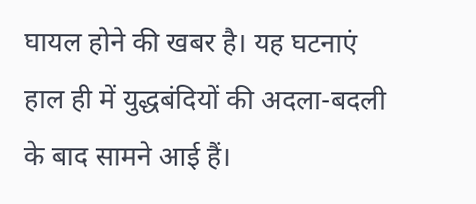घायल होने की खबर है। यह घटनाएं हाल ही में युद्धबंदियों की अदला-बदली के बाद सामने आई हैं।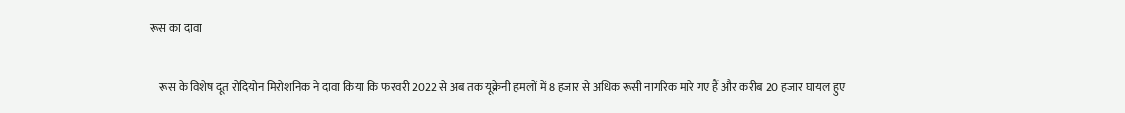रूस का दावा

    रूस के विशेष दूत रोदियोन मिरोशनिक ने दावा किया कि फरवरी 2022 से अब तक यूक्रेनी हमलों में 8 हजार से अधिक रूसी नागरिक मारे गए हैं और करीब 20 हजार घायल हुए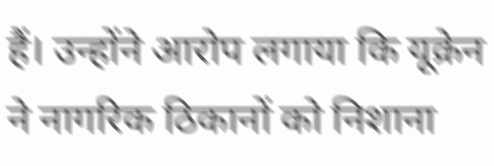हैं। उन्होंने आरोप लगाया कि यूक्रेन ने नागरिक ठिकानों को निशाना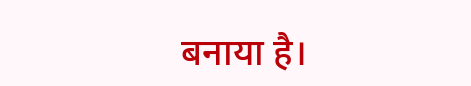बनाया है।